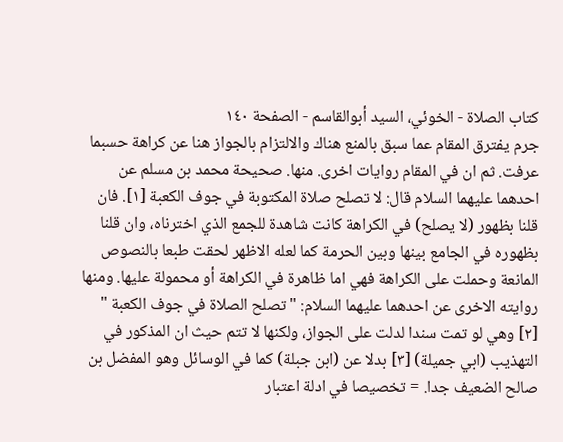كتاب الصلاة - الخوئي، السيد أبوالقاسم - الصفحة ١٤٠
جرم يفترق المقام عما سبق بالمنع هناك والالتزام بالجواز هنا عن كراهة حسبما عرفت. ثم ان في المقام روايات اخرى. منها. صحيحة محمد بن مسلم عن احدهما عليهما السلام قال: لا تصلح صلاة المكتوبة في جوف الكعبة [١]. فان قلنا بظهور (لا يصلح) في الكراهة كانت شاهدة للجمع الذي اخترناه، وان قلنا بظهوره في الجامع بينها وبين الحرمة كما لعله الاظهر لحقت طبعا بالنصوص المانعة وحملت على الكراهة فهي اما ظاهرة في الكراهة أو محمولة عليها. ومنها روايته الاخرى عن احدهما عليهما السلام: " تصلح الصلاة في جوف الكعبة " [٢] وهي لو تمت سندا لدلت على الجواز، ولكنها لا تتم حيث ان المذكور في التهذيب (ابي جميلة) [٣] بدلا عن (ابن جبلة) كما في الوسائل وهو المفضل بن صالح الضعيف جدا. = تخصيصا في ادلة اعتبار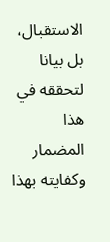الاستقبال، بل بيانا لتحققه في هذا المضمار وكفايته بهذا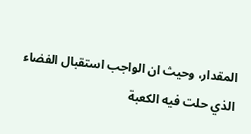المقدار، وحيث ان الواجب استقبال الفضاء الذي حلت فيه الكعبة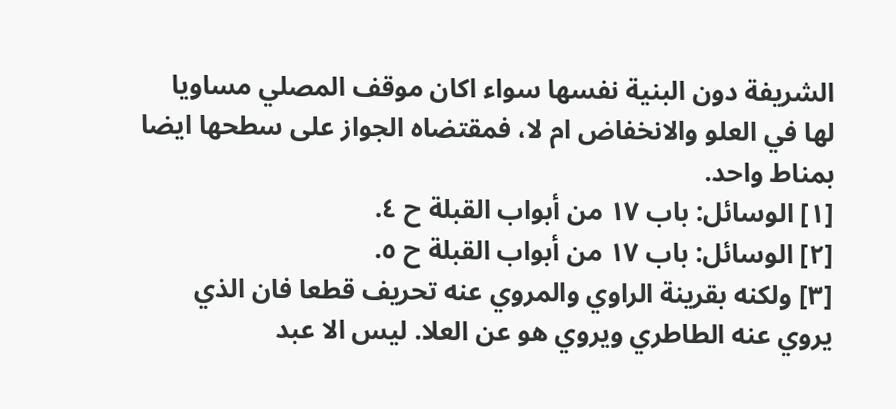الشريفة دون البنية نفسها سواء اكان موقف المصلي مساويا لها في العلو والانخفاض ام لا، فمقتضاه الجواز على سطحها ايضا بمناط واحد.
[١] الوسائل: باب ١٧ من أبواب القبلة ح ٤.
[٢] الوسائل: باب ١٧ من أبواب القبلة ح ٥.
[٣] ولكنه بقرينة الراوي والمروي عنه تحريف قطعا فان الذي يروي عنه الطاطري ويروي هو عن العلا. ليس الا عبد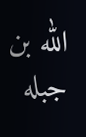الله بن جبله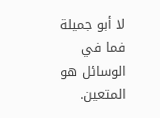لا أبو جميلة فما في الوسائل هو المتعين.